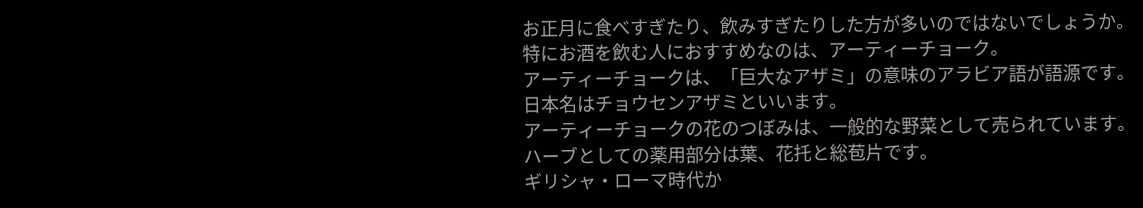お正月に食べすぎたり、飲みすぎたりした方が多いのではないでしょうか。
特にお酒を飲む人におすすめなのは、アーティーチョーク。
アーティーチョークは、「巨大なアザミ」の意味のアラビア語が語源です。
日本名はチョウセンアザミといいます。
アーティーチョークの花のつぼみは、一般的な野菜として売られています。
ハーブとしての薬用部分は葉、花托と総苞片です。
ギリシャ・ローマ時代か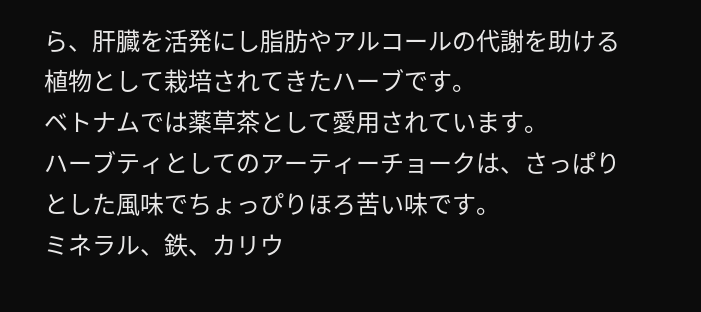ら、肝臓を活発にし脂肪やアルコールの代謝を助ける植物として栽培されてきたハーブです。
ベトナムでは薬草茶として愛用されています。
ハーブティとしてのアーティーチョークは、さっぱりとした風味でちょっぴりほろ苦い味です。
ミネラル、鉄、カリウ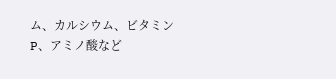ム、カルシウム、ビタミンP、アミノ酸など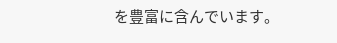を豊富に含んでいます。